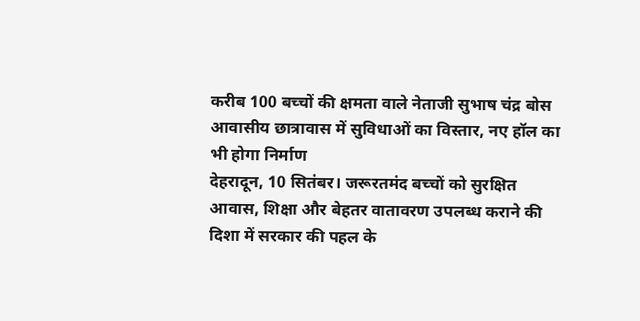करीब 100 बच्चों की क्षमता वाले नेताजी सुभाष चंद्र बोस आवासीय छात्रावास में सुविधाओं का विस्तार, नए हॉल का भी होगा निर्माण
देहरादून, 10 सितंबर। जरूरतमंद बच्चों को सुरक्षित आवास, शिक्षा और बेहतर वातावरण उपलब्ध कराने की दिशा में सरकार की पहल के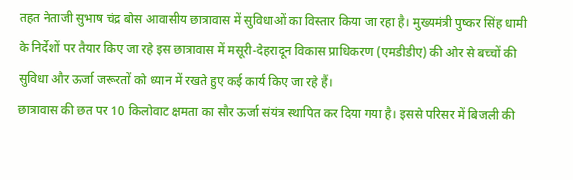तहत नेताजी सुभाष चंद्र बोस आवासीय छात्रावास में सुविधाओं का विस्तार किया जा रहा है। मुख्यमंत्री पुष्कर सिंह धामी के निर्देशों पर तैयार किए जा रहे इस छात्रावास में मसूरी-देहरादून विकास प्राधिकरण (एमडीडीए) की ओर से बच्चों की सुविधा और ऊर्जा जरूरतों को ध्यान में रखते हुए कई कार्य किए जा रहे हैं।
छात्रावास की छत पर 10 किलोवाट क्षमता का सौर ऊर्जा संयंत्र स्थापित कर दिया गया है। इससे परिसर में बिजली की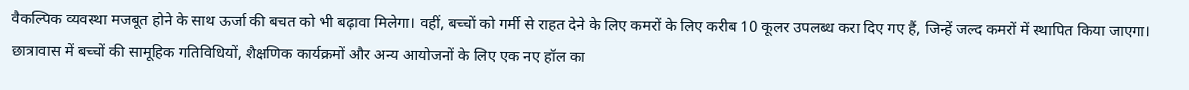वैकल्पिक व्यवस्था मजबूत होने के साथ ऊर्जा की बचत को भी बढ़ावा मिलेगा। वहीं, बच्चों को गर्मी से राहत देने के लिए कमरों के लिए करीब 10 कूलर उपलब्ध करा दिए गए हैं, जिन्हें जल्द कमरों में स्थापित किया जाएगा।
छात्रावास में बच्चों की सामूहिक गतिविधियों, शैक्षणिक कार्यक्रमों और अन्य आयोजनों के लिए एक नए हॉल का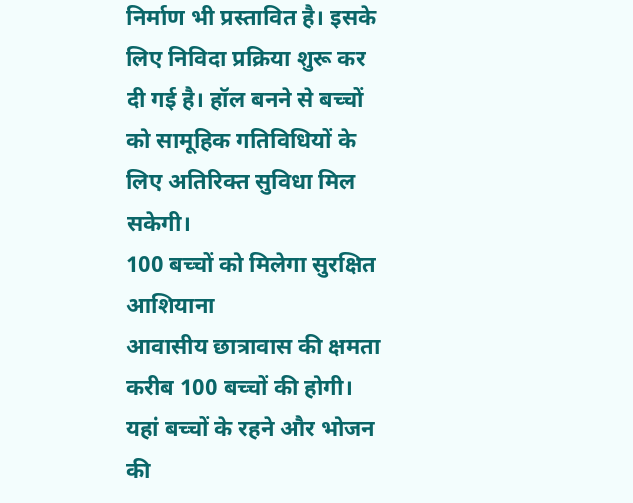निर्माण भी प्रस्तावित है। इसके लिए निविदा प्रक्रिया शुरू कर दी गई है। हॉल बनने से बच्चों को सामूहिक गतिविधियों के लिए अतिरिक्त सुविधा मिल सकेगी।
100 बच्चों को मिलेगा सुरक्षित आशियाना
आवासीय छात्रावास की क्षमता करीब 100 बच्चों की होगी। यहां बच्चों के रहने और भोजन की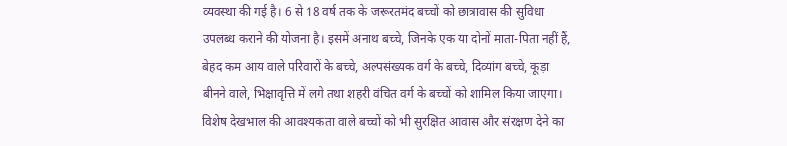व्यवस्था की गई है। 6 से 18 वर्ष तक के जरूरतमंद बच्चों को छात्रावास की सुविधा उपलब्ध कराने की योजना है। इसमें अनाथ बच्चे, जिनके एक या दोनों माता-पिता नहीं हैं, बेहद कम आय वाले परिवारों के बच्चे, अल्पसंख्यक वर्ग के बच्चे, दिव्यांग बच्चे, कूड़ा बीनने वाले, भिक्षावृत्ति में लगे तथा शहरी वंचित वर्ग के बच्चों को शामिल किया जाएगा। विशेष देखभाल की आवश्यकता वाले बच्चों को भी सुरक्षित आवास और संरक्षण देने का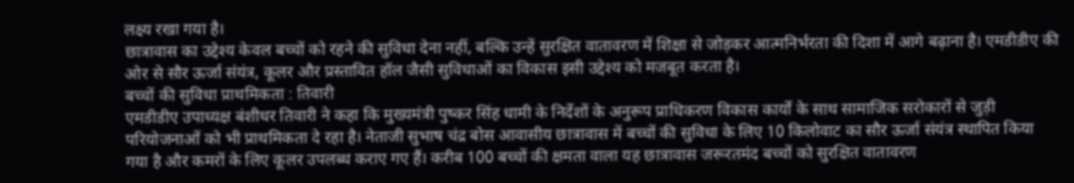लक्ष्य रखा गया है।
छात्रावास का उद्देश्य केवल बच्चों को रहने की सुविधा देना नहीं, बल्कि उन्हें सुरक्षित वातावरण में शिक्षा से जोड़कर आत्मनिर्भरता की दिशा में आगे बढ़ाना है। एमडीडीए की ओर से सौर ऊर्जा संयंत्र, कूलर और प्रस्तावित हॉल जैसी सुविधाओं का विकास इसी उद्देश्य को मजबूत करता है।
बच्चों की सुविधा प्राथमिकता : तिवारी
एमडीडीए उपाध्यक्ष बंशीधर तिवारी ने कहा कि मुख्यमंत्री पुष्कर सिंह धामी के निर्देशों के अनुरूप प्राधिकरण विकास कार्यों के साथ सामाजिक सरोकारों से जुड़ी परियोजनाओं को भी प्राथमिकता दे रहा है। नेताजी सुभाष चंद्र बोस आवासीय छात्रावास में बच्चों की सुविधा के लिए 10 किलोवाट का सौर ऊर्जा संयंत्र स्थापित किया गया है और कमरों के लिए कूलर उपलब्ध कराए गए हैं। करीब 100 बच्चों की क्षमता वाला यह छात्रावास जरूरतमंद बच्चों को सुरक्षित वातावरण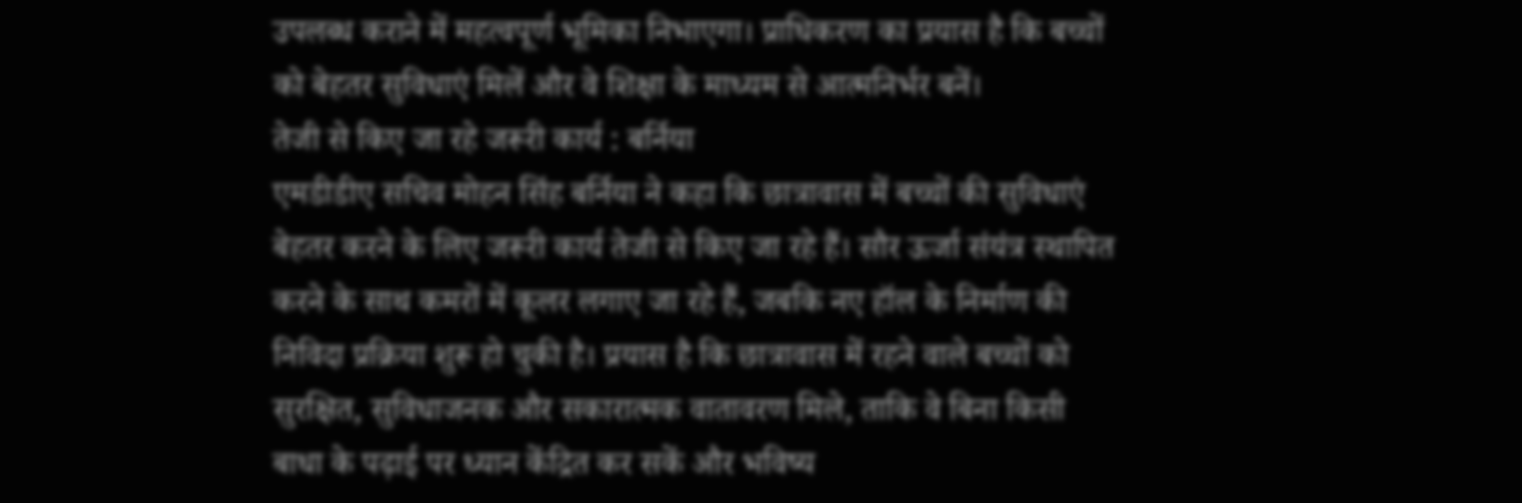उपलब्ध कराने में महत्वपूर्ण भूमिका निभाएगा। प्राधिकरण का प्रयास है कि बच्चों को बेहतर सुविधाएं मिलें और वे शिक्षा के माध्यम से आत्मनिर्भर बनें।
तेजी से किए जा रहे जरूरी कार्य : बर्निया
एमडीडीए सचिव मोहन सिंह बर्निया ने कहा कि छात्रावास में बच्चों की सुविधाएं बेहतर करने के लिए जरूरी कार्य तेजी से किए जा रहे हैं। सौर ऊर्जा संयंत्र स्थापित करने के साथ कमरों में कूलर लगाए जा रहे हैं, जबकि नए हॉल के निर्माण की निविदा प्रक्रिया शुरू हो चुकी है। प्रयास है कि छात्रावास में रहने वाले बच्चों को सुरक्षित, सुविधाजनक और सकारात्मक वातावरण मिले, ताकि वे बिना किसी बाधा के पढ़ाई पर ध्यान केंद्रित कर सकें और भविष्य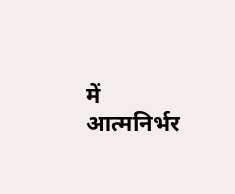में आत्मनिर्भर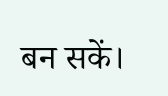बन सकें।